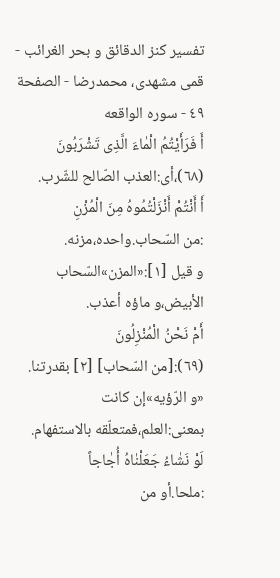تفسیر کنز الدقائق و بحر الغرائب - قمی مشهدی، محمدرضا - الصفحة ٤٩ - سوره الواقعه
أَ فَرَأَیْتُمُ الْمٰاءَ الَّذِی تَشْرَبُونَ
(٦٨)،أی:العذب الصّالح للشّرب.
أَ أَنْتُمْ أَنْزَلْتُمُوهُ مِنَ الْمُزْنِ
:من السّحاب.واحده،مزنه.
و قیل [١]:«المزن»السّحاب الأبیض،و ماؤه أعذب.
أَمْ نَحْنُ الْمُنْزِلُونَ
(٦٩):[من السّحاب] [٢] بقدرتنا.
«و الرّؤیه»إن کانت بمعنی:العلم،فمتعلّقه بالاستفهام.
لَوْ نَشٰاءُ جَعَلْنٰاهُ أُجٰاجاً
:ملحا.أو من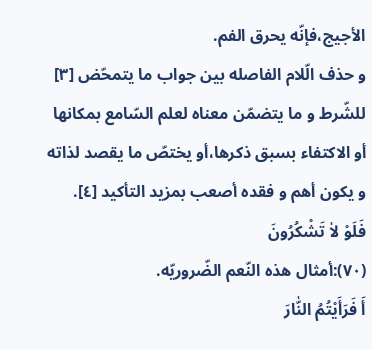الأجیج،فإنّه یحرق الفم.
و حذف الّلام الفاصله بین جواب ما یتمحّض [٣] للشّرط و ما یتضمّن معناه لعلم السّامع بمکانها أو الاکتفاء بسبق ذکرها،أو یختصّ ما یقصد لذاته و یکون أهم و فقده أصعب بمزید التأکید [٤].
فَلَوْ لاٰ تَشْکُرُونَ
(٧٠):أمثال هذه النّعم الضّروریّه.
أَ فَرَأَیْتُمُ النّٰارَ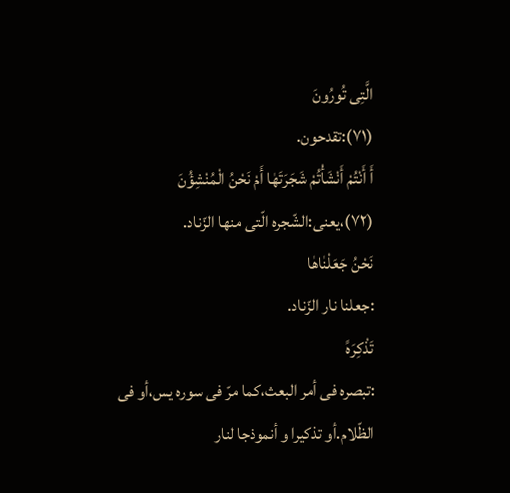الَّتِی تُورُونَ
(٧١):تقدحون.
أَ أَنْتُمْ أَنْشَأْتُمْ شَجَرَتَهٰا أَمْ نَحْنُ الْمُنْشِؤُنَ
(٧٢)،یعنی:الشّجره الّتی منها الزّناد.
نَحْنُ جَعَلْنٰاهٰا
:جعلنا نار الزّناد.
تَذْکِرَهً
:تبصره فی أمر البعث،کما مرّ فی سوره یس،أو فی الظّلام.أو تذکیرا و أنموذجا لنار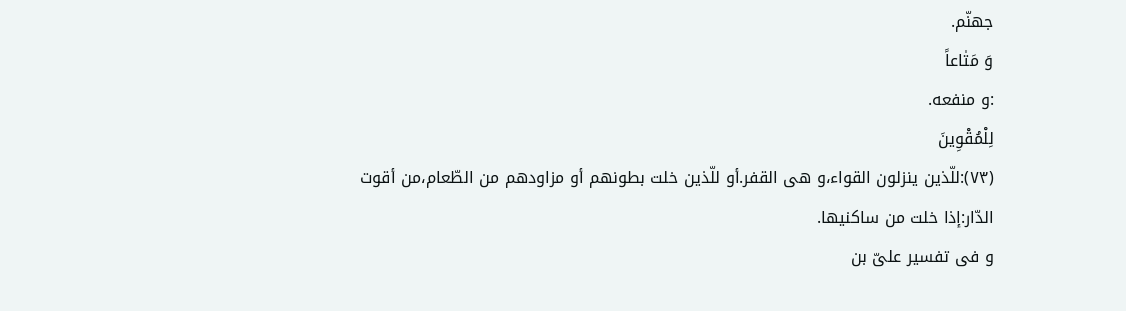جهنّم.
وَ مَتٰاعاً
:و منفعه.
لِلْمُقْوِینَ
(٧٣):للّذین ینزلون القواء،و هی القفر.أو للّذین خلت بطونهم أو مزاودهم من الطّعام،من أقوت الدّار:إذا خلت من ساکنیها.
و فی تفسیر علیّ بن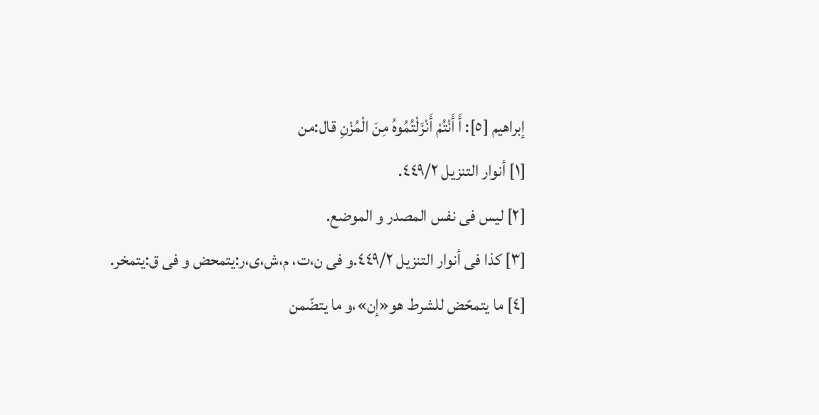إبراهیم [٥]: أَ أَنْتُمْ أَنْزَلْتُمُوهُ مِنَ الْمُزْنِ قال:من
[١] أنوار التنزیل ٤٤٩/٢.
[٢] لیس فی نفس المصدر و الموضع.
[٣] کذا فی أنوار التنزیل ٤٤٩/٢.و فی ن،ت، م،ش،ی،ر:یتمحض و فی ق:یتمخر.
[٤] ما یتمحّض للشرط هو«إن»،و ما یتضّمن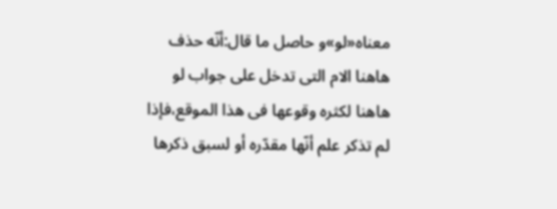معناه«لو»و حاصل ما قال:أنّه حذف هاهنا الام التی تدخل علی جواب لو هاهنا لکثره وقوعها فی هذا الموقع،فإذا لم تذکر علم أنّها مقدّره أو لسبق ذکرها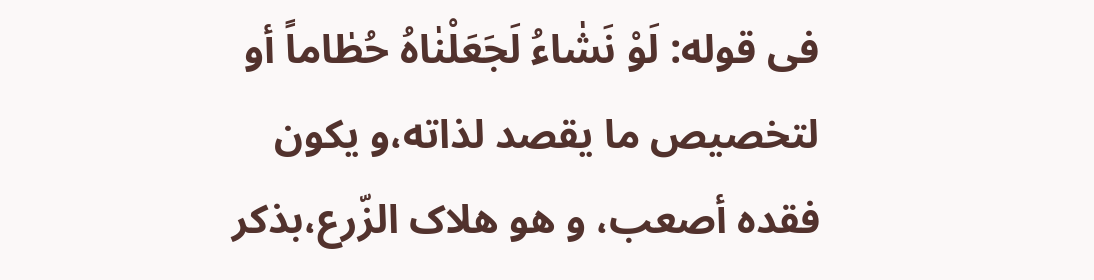فی قوله: لَوْ نَشٰاءُ لَجَعَلْنٰاهُ حُطٰاماً أو لتخصیص ما یقصد لذاته،و یکون فقده أصعب، و هو هلاک الزّرع،بذکر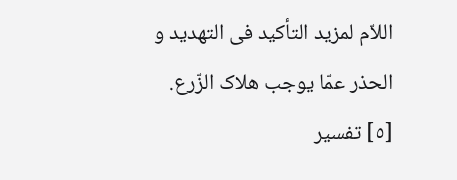اللاّم لمزید التأکید فی التهدید و الحذر عمّا یوجب هلاک الزّرع.
[٥] تفسیر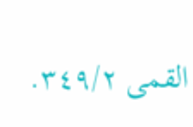القمی ٣٤٩/٢.